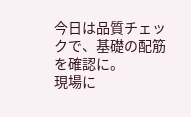今日は品質チェックで、基礎の配筋を確認に。
現場に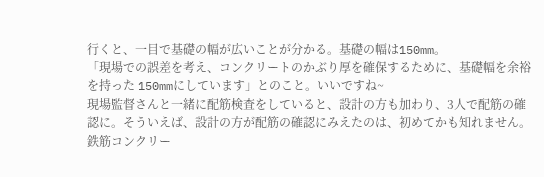行くと、一目で基礎の幅が広いことが分かる。基礎の幅は150mm。
「現場での誤差を考え、コンクリートのかぶり厚を確保するために、基礎幅を余裕を持った 150mmにしています」とのこと。いいですね~
現場監督さんと一緒に配筋検査をしていると、設計の方も加わり、3人で配筋の確認に。そういえば、設計の方が配筋の確認にみえたのは、初めてかも知れません。
鉄筋コンクリー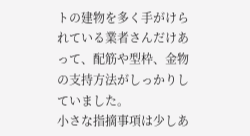トの建物を多く手がけられている業者さんだけあって、配筋や型枠、金物の支持方法がしっかりしていました。
小さな指摘事項は少しあ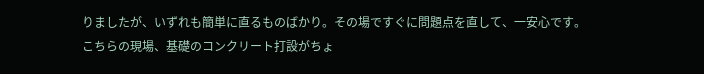りましたが、いずれも簡単に直るものばかり。その場ですぐに問題点を直して、一安心です。
こちらの現場、基礎のコンクリート打設がちょ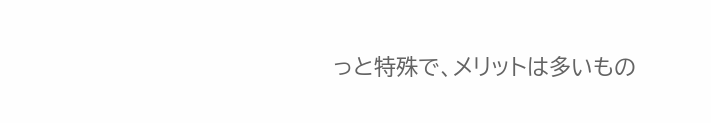っと特殊で、メリットは多いもの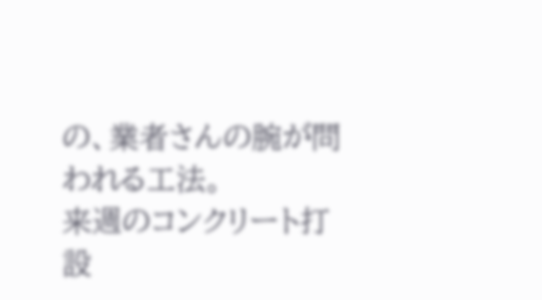の、業者さんの腕が問われる工法。
来週のコンクリート打設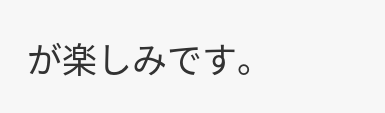が楽しみです。